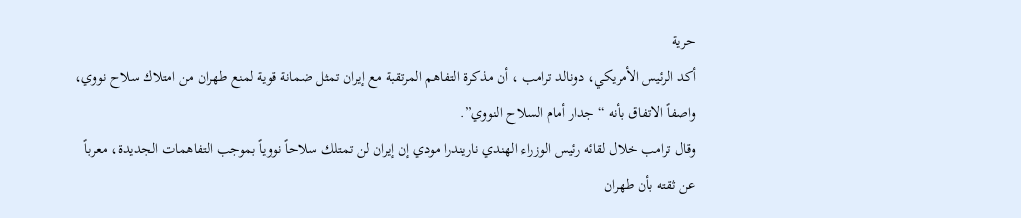حرية
أكد الرئيس الأمريكي، دونالد ترامب ، أن مذكرة التفاهم المرتقبة مع إيران تمثل ضمانة قوية لمنع طهران من امتلاك سلاح نووي، واصفاً الاتفاق بأنه “جدار أمام السلاح النووي”.
وقال ترامب خلال لقائه رئيس الوزراء الهندي ناريندرا مودي إن إيران لن تمتلك سلاحاً نووياً بموجب التفاهمات الجديدة، معرباً عن ثقته بأن طهران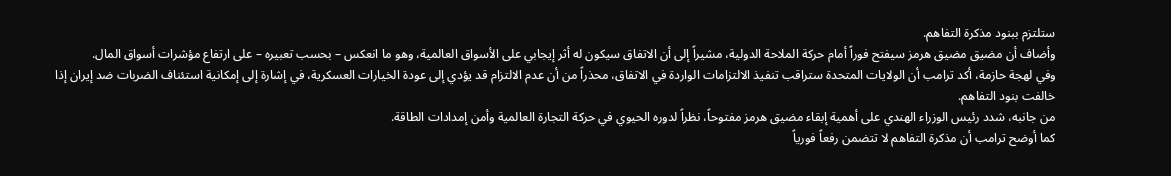ستلتزم ببنود مذكرة التفاهم.
وأضاف أن مضيق مضيق هرمز سيفتح فوراً أمام حركة الملاحة الدولية، مشيراً إلى أن الاتفاق سيكون له أثر إيجابي على الأسواق العالمية، وهو ما انعكس – بحسب تعبيره – على ارتفاع مؤشرات أسواق المال.
وفي لهجة حازمة، أكد ترامب أن الولايات المتحدة ستراقب تنفيذ الالتزامات الواردة في الاتفاق، محذراً من أن عدم الالتزام قد يؤدي إلى عودة الخيارات العسكرية، في إشارة إلى إمكانية استئناف الضربات ضد إيران إذا خالفت بنود التفاهم.
من جانبه، شدد رئيس الوزراء الهندي على أهمية إبقاء مضيق هرمز مفتوحاً، نظراً لدوره الحيوي في حركة التجارة العالمية وأمن إمدادات الطاقة.
كما أوضح ترامب أن مذكرة التفاهم لا تتضمن رفعاً فورياً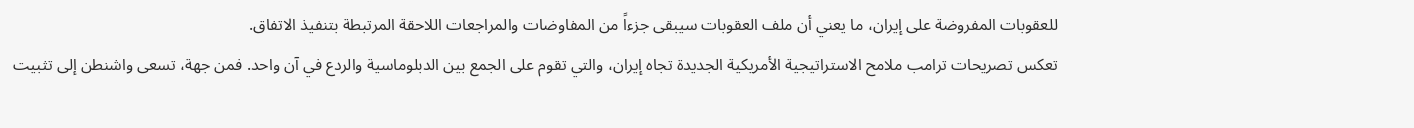للعقوبات المفروضة على إيران، ما يعني أن ملف العقوبات سيبقى جزءاً من المفاوضات والمراجعات اللاحقة المرتبطة بتنفيذ الاتفاق.
تعكس تصريحات ترامب ملامح الاستراتيجية الأمريكية الجديدة تجاه إيران، والتي تقوم على الجمع بين الدبلوماسية والردع في آن واحد. فمن جهة، تسعى واشنطن إلى تثبيت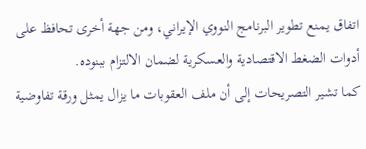اتفاق يمنع تطوير البرنامج النووي الإيراني، ومن جهة أخرى تحافظ على أدوات الضغط الاقتصادية والعسكرية لضمان الالتزام ببنوده.
كما تشير التصريحات إلى أن ملف العقوبات ما يزال يمثل ورقة تفاوضية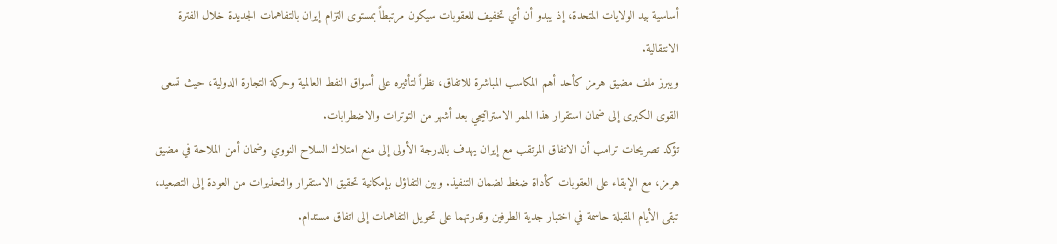أساسية بيد الولايات المتحدة، إذ يبدو أن أي تخفيف للعقوبات سيكون مرتبطاً بمستوى التزام إيران بالتفاهمات الجديدة خلال الفترة الانتقالية.
ويبرز ملف مضيق هرمز كأحد أهم المكاسب المباشرة للاتفاق، نظراً لتأثيره على أسواق النفط العالمية وحركة التجارة الدولية، حيث تسعى القوى الكبرى إلى ضمان استقرار هذا الممر الاستراتيجي بعد أشهر من التوترات والاضطرابات.
تؤكد تصريحات ترامب أن الاتفاق المرتقب مع إيران يهدف بالدرجة الأولى إلى منع امتلاك السلاح النووي وضمان أمن الملاحة في مضيق هرمز، مع الإبقاء على العقوبات كأداة ضغط لضمان التنفيذ. وبين التفاؤل بإمكانية تحقيق الاستقرار والتحذيرات من العودة إلى التصعيد، تبقى الأيام المقبلة حاسمة في اختبار جدية الطرفين وقدرتهما على تحويل التفاهمات إلى اتفاق مستدام.